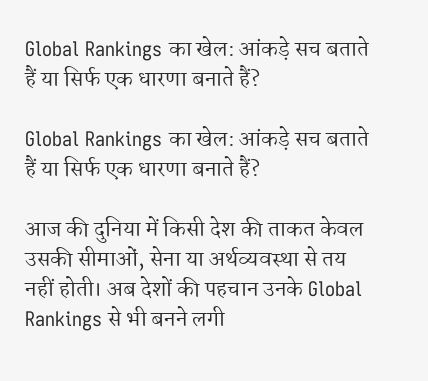Global Rankings का खेल: आंकड़े सच बताते हैं या सिर्फ एक धारणा बनाते हैं?

Global Rankings का खेल: आंकड़े सच बताते हैं या सिर्फ एक धारणा बनाते हैं?

आज की दुनिया में किसी देश की ताकत केवल उसकी सीमाओं, सेना या अर्थव्यवस्था से तय नहीं होती। अब देशों की पहचान उनके Global Rankings से भी बनने लगी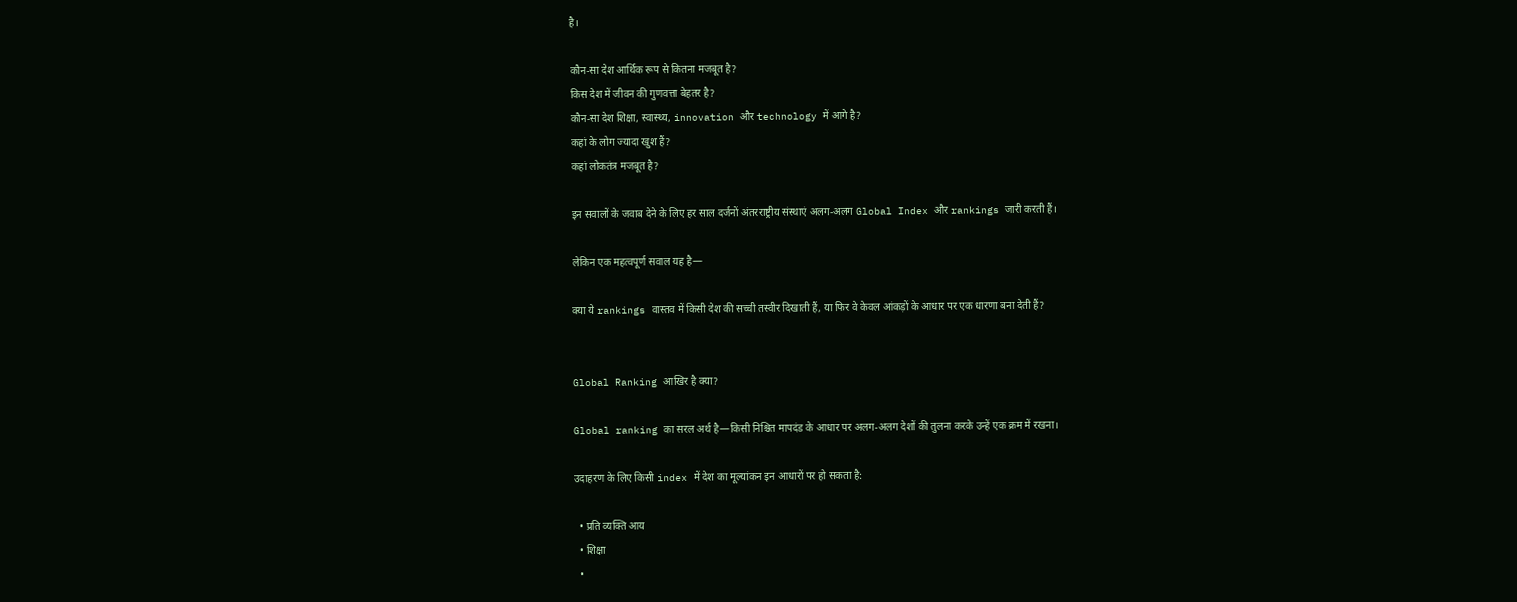है।

कौन-सा देश आर्थिक रूप से कितना मजबूत है?
किस देश में जीवन की गुणवत्ता बेहतर है?
कौन-सा देश शिक्षा, स्वास्थ्य, innovation और technology में आगे है?
कहां के लोग ज्यादा खुश हैं?
कहां लोकतंत्र मजबूत है?

इन सवालों के जवाब देने के लिए हर साल दर्जनों अंतरराष्ट्रीय संस्थाएं अलग-अलग Global Index और rankings जारी करती हैं।

लेकिन एक महत्वपूर्ण सवाल यह है—

क्या ये rankings वास्तव में किसी देश की सच्ची तस्वीर दिखाती हैं, या फिर वे केवल आंकड़ों के आधार पर एक धारणा बना देती हैं?


Global Ranking आखिर है क्या?

Global ranking का सरल अर्थ है—किसी निश्चित मापदंड के आधार पर अलग-अलग देशों की तुलना करके उन्हें एक क्रम में रखना।

उदाहरण के लिए किसी index में देश का मूल्यांकन इन आधारों पर हो सकता है:

  • प्रति व्यक्ति आय
  • शिक्षा
  •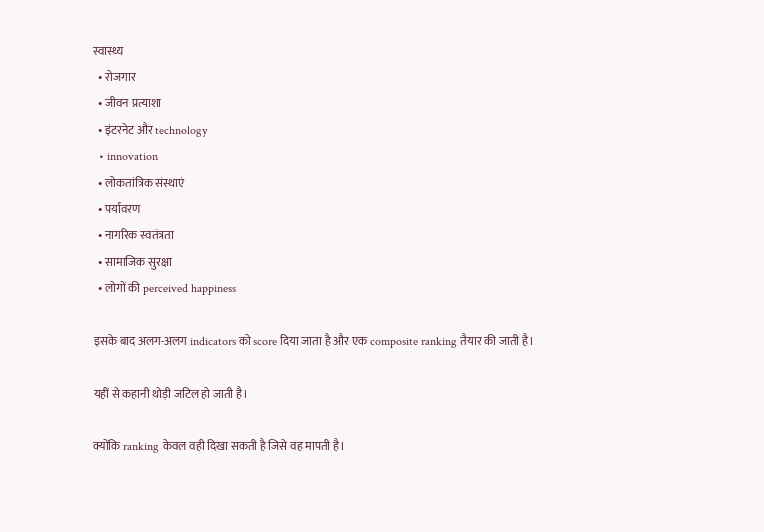स्वास्थ्य
  • रोजगार
  • जीवन प्रत्याशा
  • इंटरनेट और technology
  • innovation
  • लोकतांत्रिक संस्थाएं
  • पर्यावरण
  • नागरिक स्वतंत्रता
  • सामाजिक सुरक्षा
  • लोगों की perceived happiness

इसके बाद अलग-अलग indicators को score दिया जाता है और एक composite ranking तैयार की जाती है।

यहीं से कहानी थोड़ी जटिल हो जाती है।

क्योंकि ranking केवल वही दिखा सकती है जिसे वह मापती है।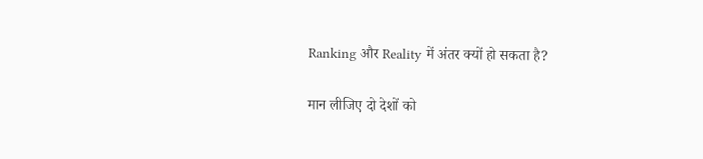Ranking और Reality में अंतर क्यों हो सकता है?

मान लीजिए दो देशों को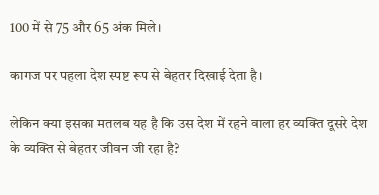100 में से 75 और 65 अंक मिले।

कागज पर पहला देश स्पष्ट रूप से बेहतर दिखाई देता है।

लेकिन क्या इसका मतलब यह है कि उस देश में रहने वाला हर व्यक्ति दूसरे देश के व्यक्ति से बेहतर जीवन जी रहा है?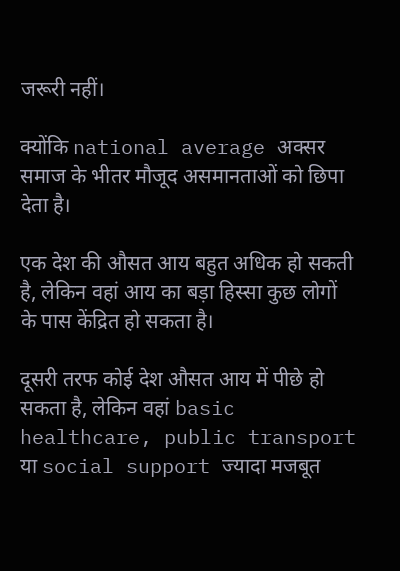जरूरी नहीं।

क्योंकि national average अक्सर समाज के भीतर मौजूद असमानताओं को छिपा देता है।

एक देश की औसत आय बहुत अधिक हो सकती है, लेकिन वहां आय का बड़ा हिस्सा कुछ लोगों के पास केंद्रित हो सकता है।

दूसरी तरफ कोई देश औसत आय में पीछे हो सकता है, लेकिन वहां basic healthcare, public transport या social support ज्यादा मजबूत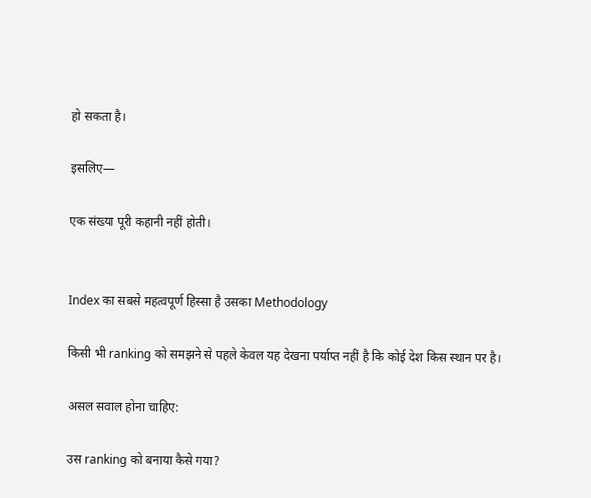हो सकता है।

इसलिए—

एक संख्या पूरी कहानी नहीं होती।


Index का सबसे महत्वपूर्ण हिस्सा है उसका Methodology

किसी भी ranking को समझने से पहले केवल यह देखना पर्याप्त नहीं है कि कोई देश किस स्थान पर है।

असल सवाल होना चाहिए:

उस ranking को बनाया कैसे गया?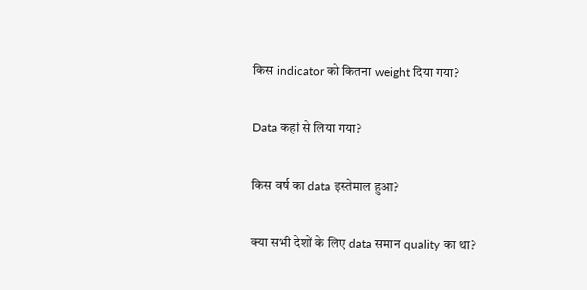किस indicator को कितना weight दिया गया?

Data कहां से लिया गया?

किस वर्ष का data इस्तेमाल हुआ?

क्या सभी देशों के लिए data समान quality का था?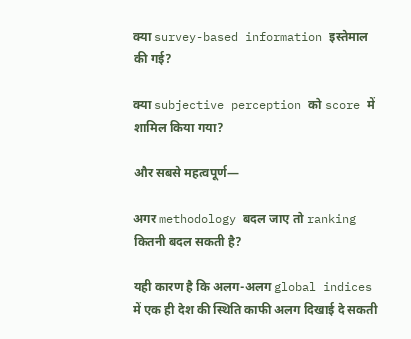क्या survey-based information इस्तेमाल की गई?

क्या subjective perception को score में शामिल किया गया?

और सबसे महत्वपूर्ण—

अगर methodology बदल जाए तो ranking कितनी बदल सकती है?

यही कारण है कि अलग-अलग global indices में एक ही देश की स्थिति काफी अलग दिखाई दे सकती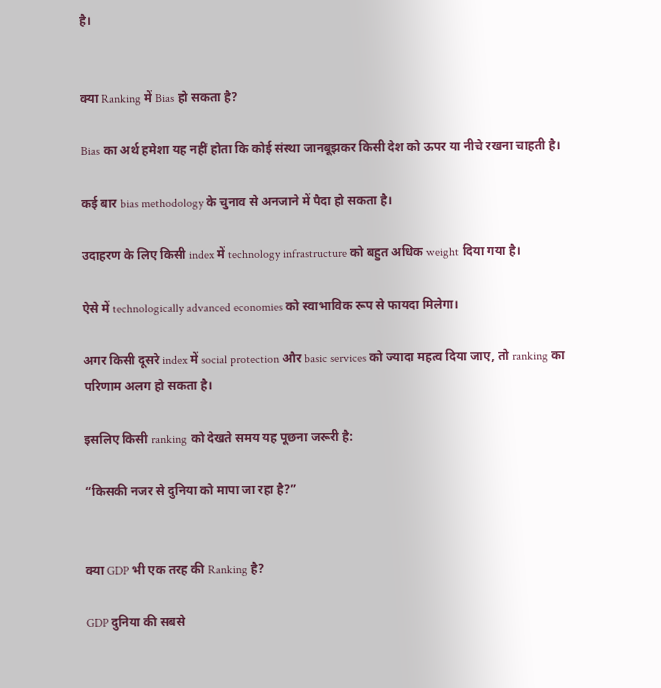है।


क्या Ranking में Bias हो सकता है?

Bias का अर्थ हमेशा यह नहीं होता कि कोई संस्था जानबूझकर किसी देश को ऊपर या नीचे रखना चाहती है।

कई बार bias methodology के चुनाव से अनजाने में पैदा हो सकता है।

उदाहरण के लिए किसी index में technology infrastructure को बहुत अधिक weight दिया गया है।

ऐसे में technologically advanced economies को स्वाभाविक रूप से फायदा मिलेगा।

अगर किसी दूसरे index में social protection और basic services को ज्यादा महत्व दिया जाए, तो ranking का परिणाम अलग हो सकता है।

इसलिए किसी ranking को देखते समय यह पूछना जरूरी है:

“किसकी नजर से दुनिया को मापा जा रहा है?”


क्या GDP भी एक तरह की Ranking है?

GDP दुनिया की सबसे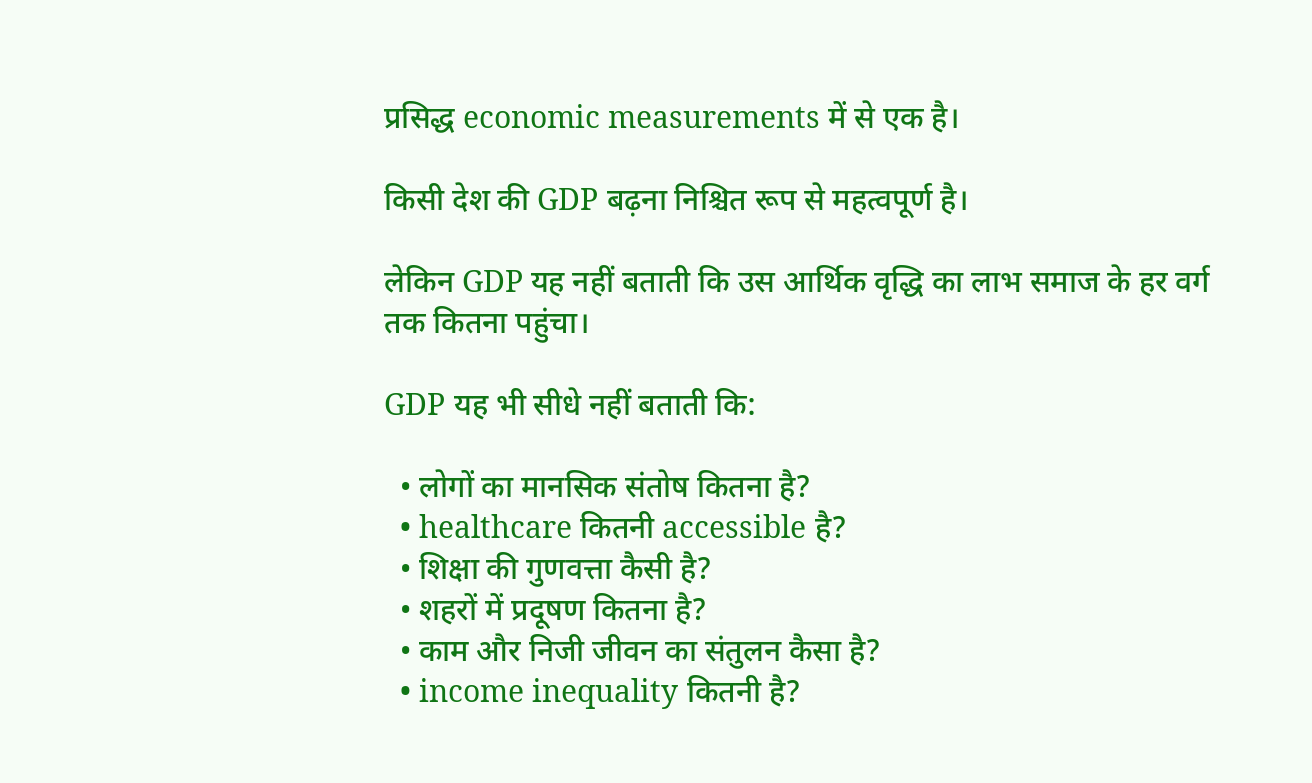प्रसिद्ध economic measurements में से एक है।

किसी देश की GDP बढ़ना निश्चित रूप से महत्वपूर्ण है।

लेकिन GDP यह नहीं बताती कि उस आर्थिक वृद्धि का लाभ समाज के हर वर्ग तक कितना पहुंचा।

GDP यह भी सीधे नहीं बताती कि:

  • लोगों का मानसिक संतोष कितना है?
  • healthcare कितनी accessible है?
  • शिक्षा की गुणवत्ता कैसी है?
  • शहरों में प्रदूषण कितना है?
  • काम और निजी जीवन का संतुलन कैसा है?
  • income inequality कितनी है?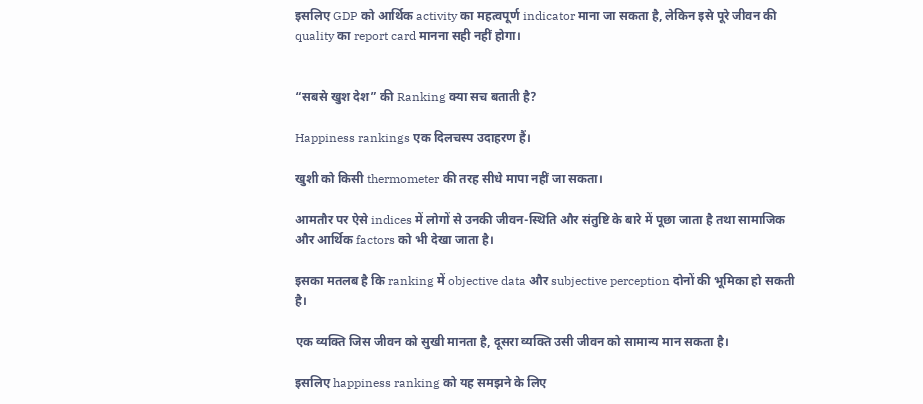इसलिए GDP को आर्थिक activity का महत्वपूर्ण indicator माना जा सकता है, लेकिन इसे पूरे जीवन की quality का report card मानना सही नहीं होगा।


“सबसे खुश देश” की Ranking क्या सच बताती है?

Happiness rankings एक दिलचस्प उदाहरण हैं।

खुशी को किसी thermometer की तरह सीधे मापा नहीं जा सकता।

आमतौर पर ऐसे indices में लोगों से उनकी जीवन-स्थिति और संतुष्टि के बारे में पूछा जाता है तथा सामाजिक और आर्थिक factors को भी देखा जाता है।

इसका मतलब है कि ranking में objective data और subjective perception दोनों की भूमिका हो सकती है।

एक व्यक्ति जिस जीवन को सुखी मानता है, दूसरा व्यक्ति उसी जीवन को सामान्य मान सकता है।

इसलिए happiness ranking को यह समझने के लिए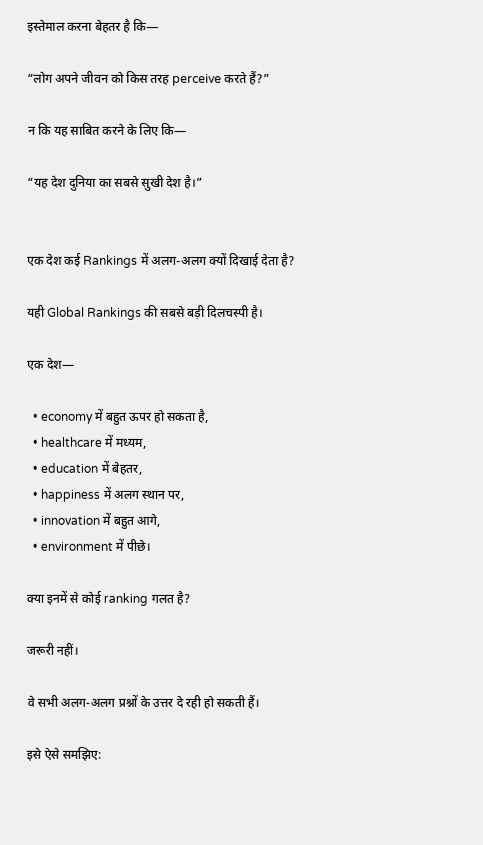इस्तेमाल करना बेहतर है कि—

“लोग अपने जीवन को किस तरह perceive करते हैं?”

न कि यह साबित करने के लिए कि—

“यह देश दुनिया का सबसे सुखी देश है।”


एक देश कई Rankings में अलग-अलग क्यों दिखाई देता है?

यही Global Rankings की सबसे बड़ी दिलचस्पी है।

एक देश—

  • economy में बहुत ऊपर हो सकता है,
  • healthcare में मध्यम,
  • education में बेहतर,
  • happiness में अलग स्थान पर,
  • innovation में बहुत आगे,
  • environment में पीछे।

क्या इनमें से कोई ranking गलत है?

जरूरी नहीं।

वे सभी अलग-अलग प्रश्नों के उत्तर दे रही हो सकती हैं।

इसे ऐसे समझिए: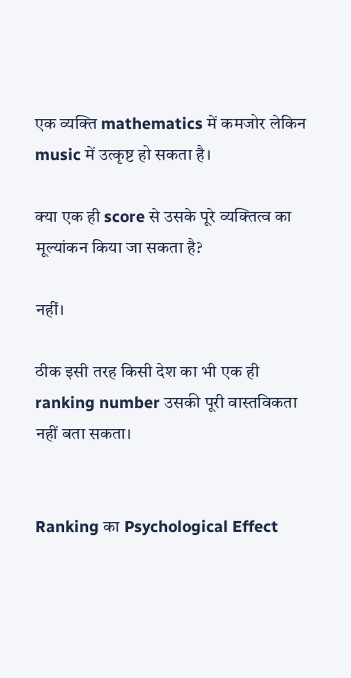एक व्यक्ति mathematics में कमजोर लेकिन music में उत्कृष्ट हो सकता है।

क्या एक ही score से उसके पूरे व्यक्तित्व का मूल्यांकन किया जा सकता है?

नहीं।

ठीक इसी तरह किसी देश का भी एक ही ranking number उसकी पूरी वास्तविकता नहीं बता सकता।


Ranking का Psychological Effect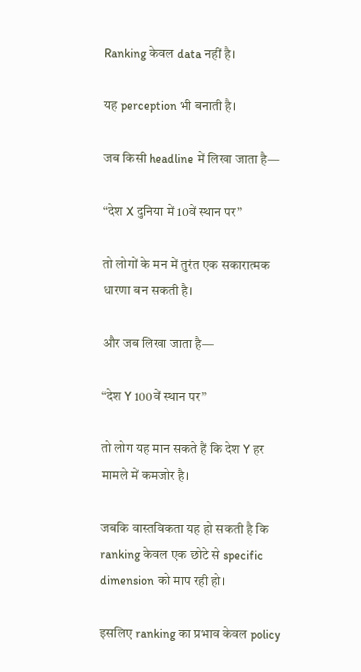Ranking केवल data नहीं है।

यह perception भी बनाती है।

जब किसी headline में लिखा जाता है—

“देश X दुनिया में 10वें स्थान पर”

तो लोगों के मन में तुरंत एक सकारात्मक धारणा बन सकती है।

और जब लिखा जाता है—

“देश Y 100वें स्थान पर”

तो लोग यह मान सकते हैं कि देश Y हर मामले में कमजोर है।

जबकि वास्तविकता यह हो सकती है कि ranking केवल एक छोटे से specific dimension को माप रही हो।

इसलिए ranking का प्रभाव केवल policy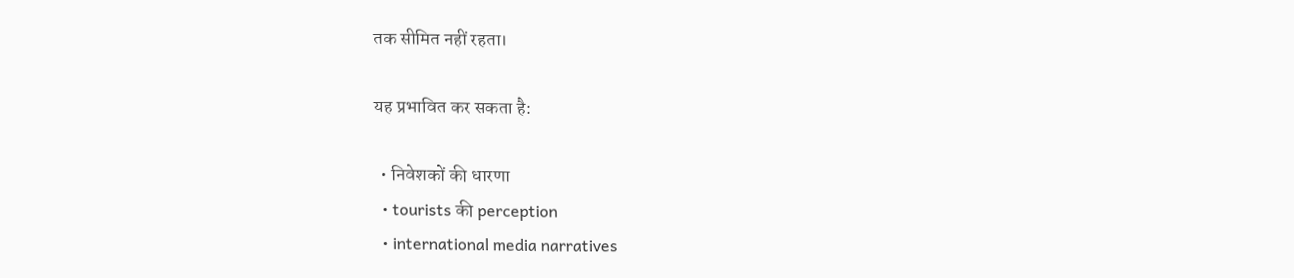तक सीमित नहीं रहता।

यह प्रभावित कर सकता है:

  • निवेशकों की धारणा
  • tourists की perception
  • international media narratives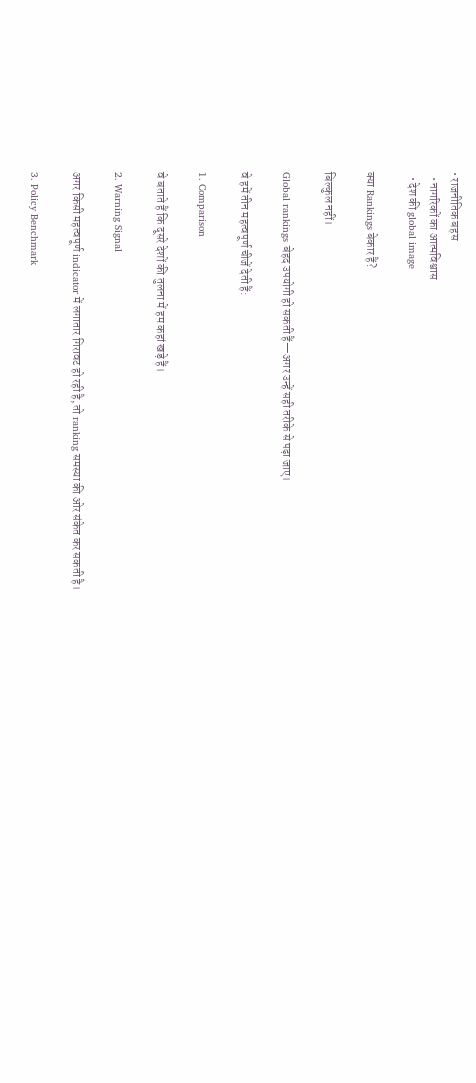• राजनीतिक बहस
  • नागरिकों का आत्मविश्वास
  • देश की global image

क्या Rankings बेकार हैं?

बिल्कुल नहीं।

Global rankings बेहद उपयोगी हो सकती हैं—अगर उन्हें सही तरीके से पढ़ा जाए।

वे हमें तीन महत्वपूर्ण चीजें देती हैं:

1. Comparison

वे बताते हैं कि दूसरे देशों की तुलना में हम कहां खड़े हैं।

2. Warning Signal

अगर किसी महत्वपूर्ण indicator में लगातार गिरावट हो रही है, तो ranking समस्या की ओर संकेत कर सकती है।

3. Policy Benchmark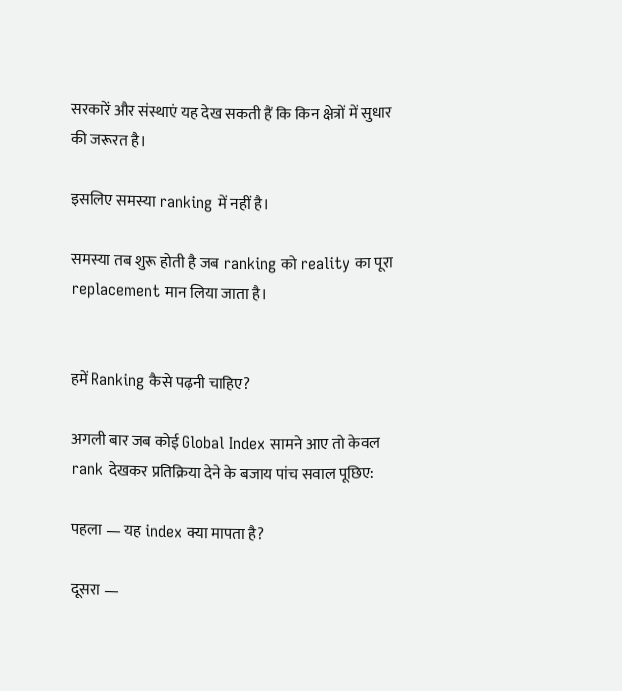सरकारें और संस्थाएं यह देख सकती हैं कि किन क्षेत्रों में सुधार की जरूरत है।

इसलिए समस्या ranking में नहीं है।

समस्या तब शुरू होती है जब ranking को reality का पूरा replacement मान लिया जाता है।


हमें Ranking कैसे पढ़नी चाहिए?

अगली बार जब कोई Global Index सामने आए तो केवल rank देखकर प्रतिक्रिया देने के बजाय पांच सवाल पूछिए:

पहला — यह index क्या मापता है?

दूसरा —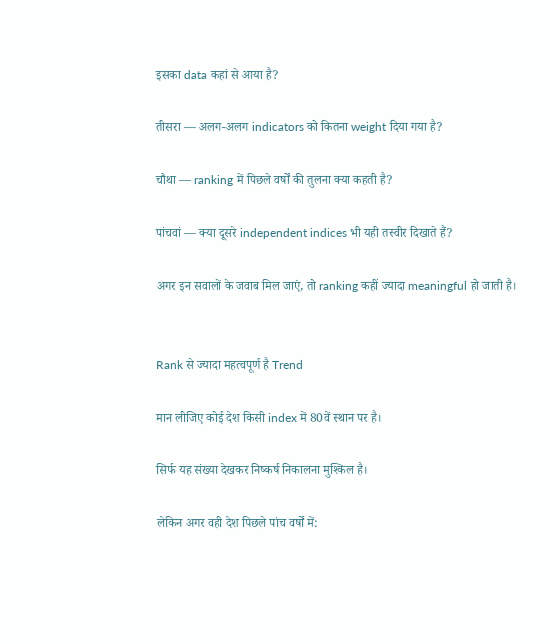इसका data कहां से आया है?

तीसरा — अलग-अलग indicators को कितना weight दिया गया है?

चौथा — ranking में पिछले वर्षों की तुलना क्या कहती है?

पांचवां — क्या दूसरे independent indices भी यही तस्वीर दिखाते हैं?

अगर इन सवालों के जवाब मिल जाएं, तो ranking कहीं ज्यादा meaningful हो जाती है।


Rank से ज्यादा महत्वपूर्ण है Trend

मान लीजिए कोई देश किसी index में 80वें स्थान पर है।

सिर्फ यह संख्या देखकर निष्कर्ष निकालना मुश्किल है।

लेकिन अगर वही देश पिछले पांच वर्षों में: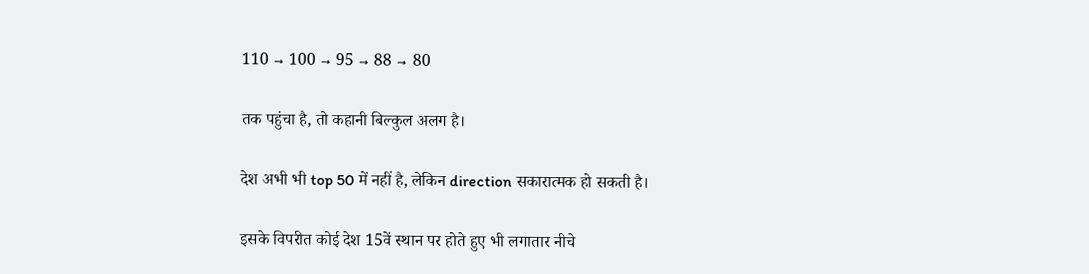110 → 100 → 95 → 88 → 80

तक पहुंचा है, तो कहानी बिल्कुल अलग है।

देश अभी भी top 50 में नहीं है, लेकिन direction सकारात्मक हो सकती है।

इसके विपरीत कोई देश 15वें स्थान पर होते हुए भी लगातार नीचे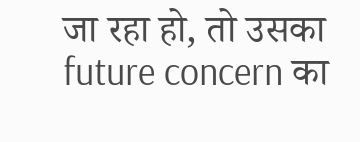जा रहा हो, तो उसका future concern का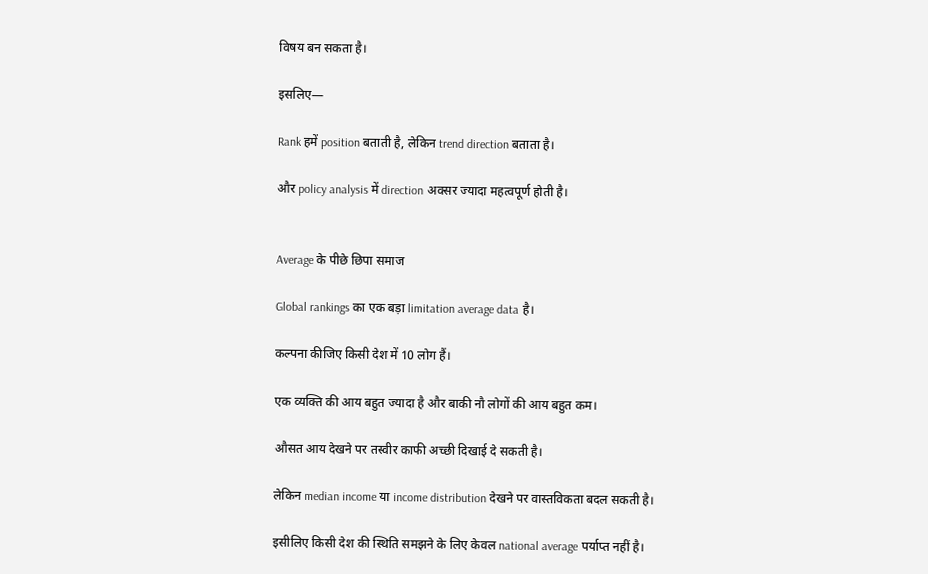विषय बन सकता है।

इसलिए—

Rank हमें position बताती है, लेकिन trend direction बताता है।

और policy analysis में direction अक्सर ज्यादा महत्वपूर्ण होती है।


Average के पीछे छिपा समाज

Global rankings का एक बड़ा limitation average data है।

कल्पना कीजिए किसी देश में 10 लोग हैं।

एक व्यक्ति की आय बहुत ज्यादा है और बाकी नौ लोगों की आय बहुत कम।

औसत आय देखने पर तस्वीर काफी अच्छी दिखाई दे सकती है।

लेकिन median income या income distribution देखने पर वास्तविकता बदल सकती है।

इसीलिए किसी देश की स्थिति समझने के लिए केवल national average पर्याप्त नहीं है।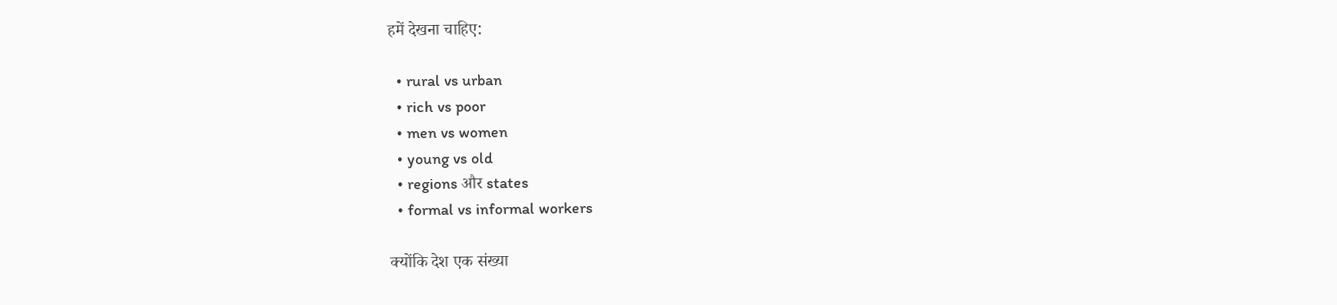हमें देखना चाहिए:

  • rural vs urban
  • rich vs poor
  • men vs women
  • young vs old
  • regions और states
  • formal vs informal workers

क्योंकि देश एक संख्या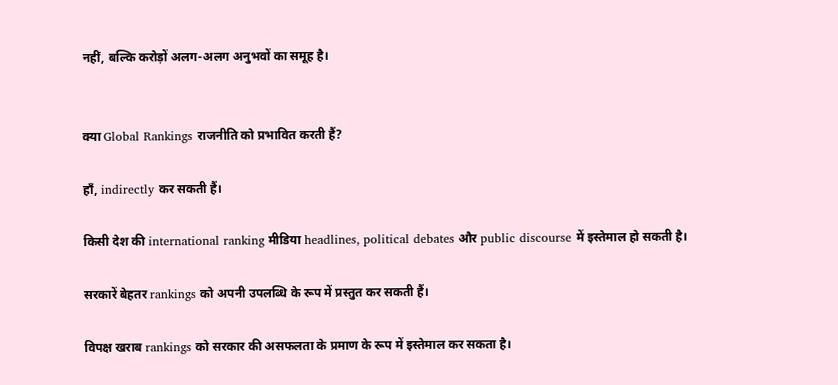नहीं, बल्कि करोड़ों अलग-अलग अनुभवों का समूह है।


क्या Global Rankings राजनीति को प्रभावित करती हैं?

हाँ, indirectly कर सकती हैं।

किसी देश की international ranking मीडिया headlines, political debates और public discourse में इस्तेमाल हो सकती है।

सरकारें बेहतर rankings को अपनी उपलब्धि के रूप में प्रस्तुत कर सकती हैं।

विपक्ष खराब rankings को सरकार की असफलता के प्रमाण के रूप में इस्तेमाल कर सकता है।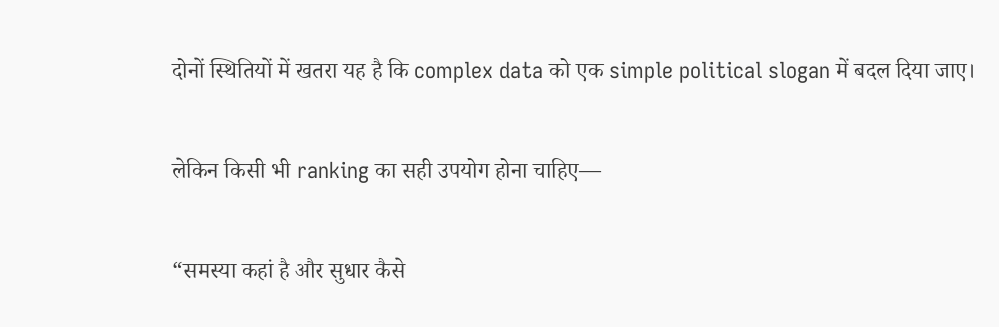दोनों स्थितियों में खतरा यह है कि complex data को एक simple political slogan में बदल दिया जाए।

लेकिन किसी भी ranking का सही उपयोग होना चाहिए—

“समस्या कहां है और सुधार कैसे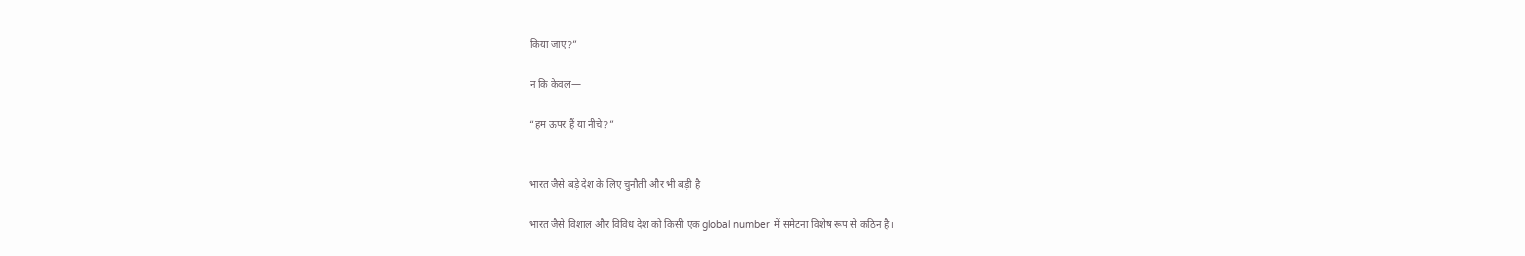किया जाए?”

न कि केवल—

“हम ऊपर हैं या नीचे?”


भारत जैसे बड़े देश के लिए चुनौती और भी बड़ी है

भारत जैसे विशाल और विविध देश को किसी एक global number में समेटना विशेष रूप से कठिन है।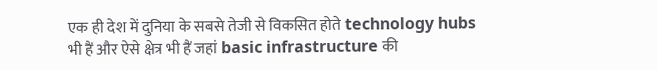एक ही देश में दुनिया के सबसे तेजी से विकसित होते technology hubs भी हैं और ऐसे क्षेत्र भी हैं जहां basic infrastructure की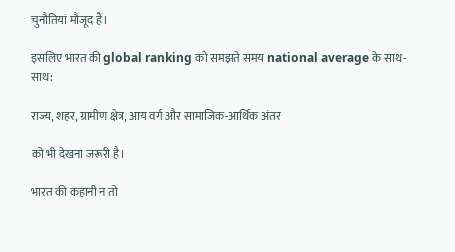चुनौतियां मौजूद हैं।

इसलिए भारत की global ranking को समझते समय national average के साथ-साथ:

राज्य, शहर, ग्रामीण क्षेत्र, आय वर्ग और सामाजिक-आर्थिक अंतर

को भी देखना जरूरी है।

भारत की कहानी न तो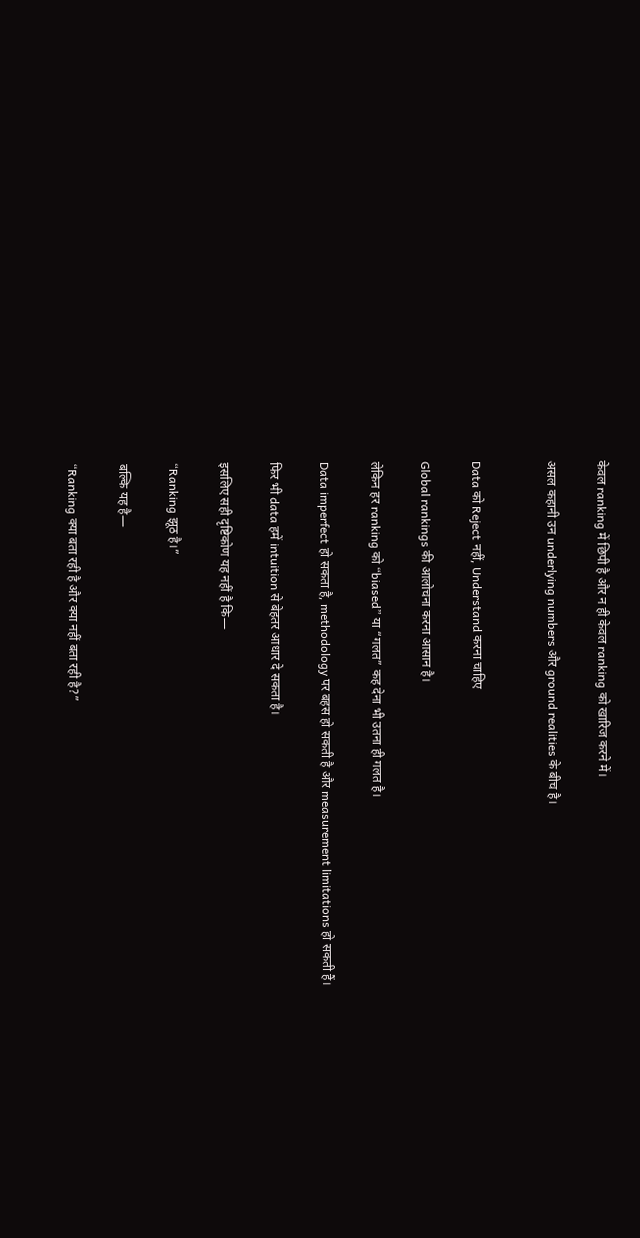केवल ranking में छिपी है और न ही केवल ranking को खारिज करने में।

असल कहानी उन underlying numbers और ground realities के बीच है।


Data को Reject नहीं, Understand करना चाहिए

Global rankings की आलोचना करना आसान है।

लेकिन हर ranking को “biased” या “गलत” कह देना भी उतना ही गलत है।

Data imperfect हो सकता है, methodology पर बहस हो सकती है और measurement limitations हो सकती हैं।

फिर भी data हमें intuition से बेहतर आधार दे सकता है।

इसलिए सही दृष्टिकोण यह नहीं है कि—

“Ranking झूठ है।”

बल्कि यह है—

“Ranking क्या बता रही है और क्या नहीं बता रही है?”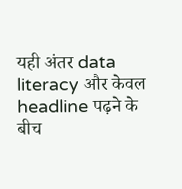यही अंतर data literacy और केवल headline पढ़ने के बीच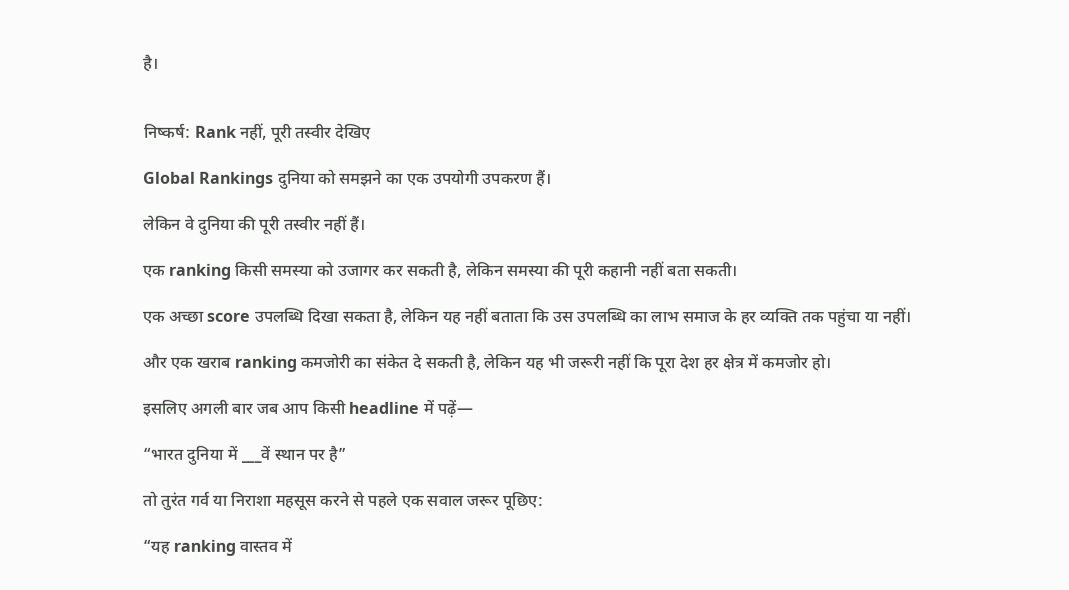है।


निष्कर्ष: Rank नहीं, पूरी तस्वीर देखिए

Global Rankings दुनिया को समझने का एक उपयोगी उपकरण हैं।

लेकिन वे दुनिया की पूरी तस्वीर नहीं हैं।

एक ranking किसी समस्या को उजागर कर सकती है, लेकिन समस्या की पूरी कहानी नहीं बता सकती।

एक अच्छा score उपलब्धि दिखा सकता है, लेकिन यह नहीं बताता कि उस उपलब्धि का लाभ समाज के हर व्यक्ति तक पहुंचा या नहीं।

और एक खराब ranking कमजोरी का संकेत दे सकती है, लेकिन यह भी जरूरी नहीं कि पूरा देश हर क्षेत्र में कमजोर हो।

इसलिए अगली बार जब आप किसी headline में पढ़ें—

“भारत दुनिया में ___वें स्थान पर है”

तो तुरंत गर्व या निराशा महसूस करने से पहले एक सवाल जरूर पूछिए:

“यह ranking वास्तव में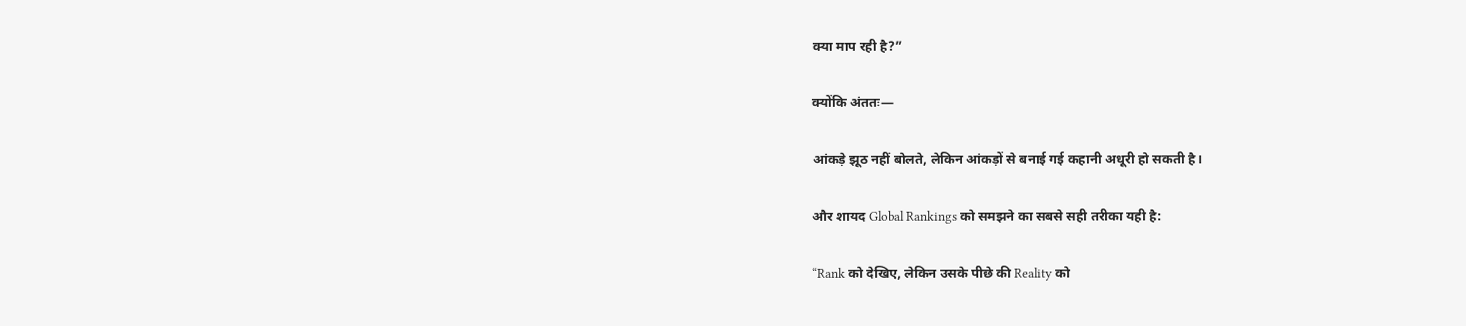क्या माप रही है?”

क्योंकि अंततः—

आंकड़े झूठ नहीं बोलते, लेकिन आंकड़ों से बनाई गई कहानी अधूरी हो सकती है।

और शायद Global Rankings को समझने का सबसे सही तरीका यही है:

“Rank को देखिए, लेकिन उसके पीछे की Reality को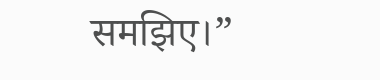समझिए।”